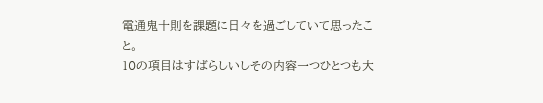電通鬼十則を課題に日々を過ごしていて思ったこと。
10の項目はすばらしいしその内容一つひとつも大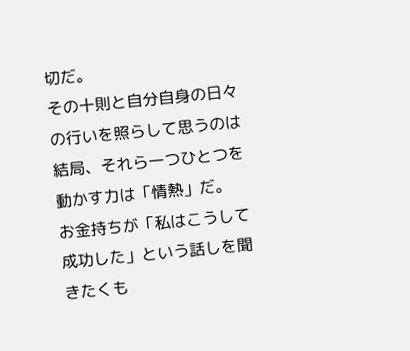切だ。
その十則と自分自身の日々の行いを照らして思うのは
結局、それら一つひとつを動かす力は「情熱」だ。
お金持ちが「私はこうして成功した」という話しを聞きたくも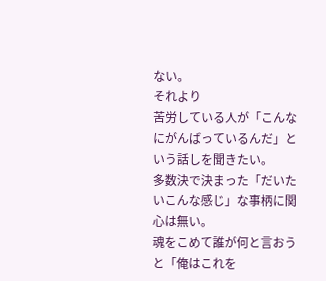ない。
それより
苦労している人が「こんなにがんばっているんだ」という話しを聞きたい。
多数決で決まった「だいたいこんな感じ」な事柄に関心は無い。
魂をこめて誰が何と言おうと「俺はこれを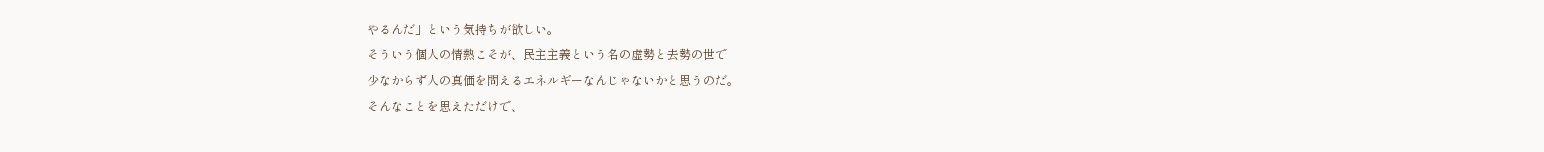やるんだ」という気持ちが欲しい。
そういう個人の情熱こそが、民主主義という名の虚勢と去勢の世で
少なからず人の真価を問えるエネルギーなんじゃないかと思うのだ。
そんなことを思えただけで、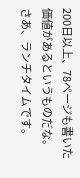200日以上、78ページも書いた価値があるというものだな。
さあ、ランチタイムです。